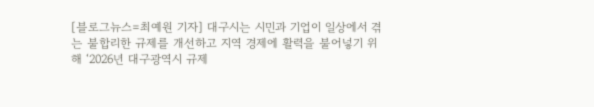[블로그뉴스=최예원 기자] 대구시는 시민과 기업이 일상에서 겪는 불합리한 규제를 개선하고 지역 경제에 활력을 불어넣기 위해 ‘2026년 대구광역시 규제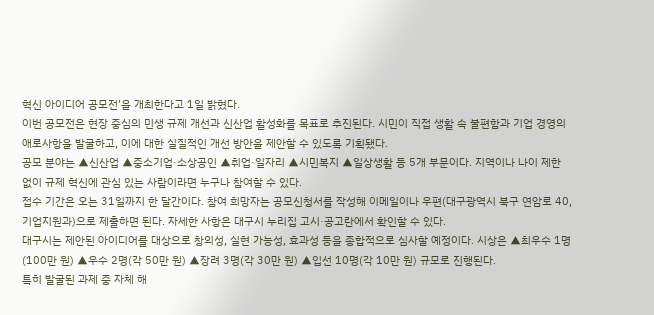혁신 아이디어 공모전’을 개최한다고 1일 밝혔다.
이번 공모전은 현장 중심의 민생 규제 개선과 신산업 활성화를 목표로 추진된다. 시민이 직접 생활 속 불편함과 기업 경영의 애로사항을 발굴하고, 이에 대한 실질적인 개선 방안을 제안할 수 있도록 기획됐다.
공모 분야는 ▲신산업 ▲중소기업·소상공인 ▲취업·일자리 ▲시민복지 ▲일상생활 등 5개 부문이다. 지역이나 나이 제한 없이 규제 혁신에 관심 있는 사람이라면 누구나 참여할 수 있다.
접수 기간은 오는 31일까지 한 달간이다. 참여 희망자는 공모신청서를 작성해 이메일이나 우편(대구광역시 북구 연암로 40, 기업지원과)으로 제출하면 된다. 자세한 사항은 대구시 누리집 고시·공고란에서 확인할 수 있다.
대구시는 제안된 아이디어를 대상으로 창의성, 실현 가능성, 효과성 등을 종합적으로 심사할 예정이다. 시상은 ▲최우수 1명(100만 원) ▲우수 2명(각 50만 원) ▲장려 3명(각 30만 원) ▲입선 10명(각 10만 원) 규모로 진행된다.
특히 발굴된 과제 중 자체 해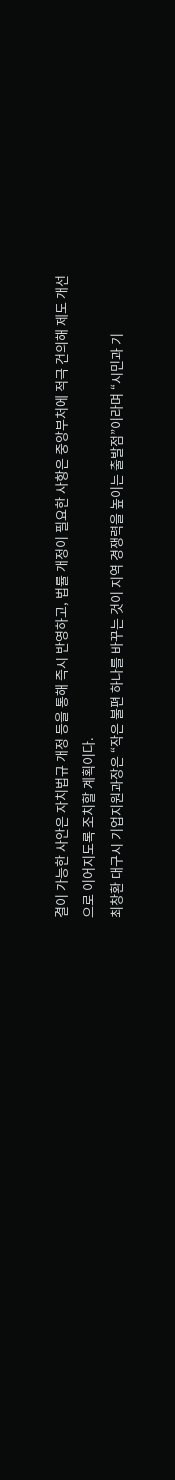결이 가능한 사안은 자치법규 개정 등을 통해 즉시 반영하고, 법률 개정이 필요한 사항은 중앙부처에 적극 건의해 제도 개선으로 이어지도록 조치할 계획이다.
최창환 대구시 기업지원과장은 “작은 불편 하나를 바꾸는 것이 지역 경쟁력을 높이는 출발점”이라며 “시민과 기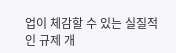업이 체감할 수 있는 실질적인 규제 개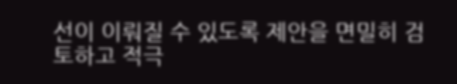선이 이뤄질 수 있도록 제안을 면밀히 검토하고 적극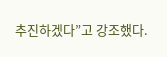추진하겠다”고 강조했다.